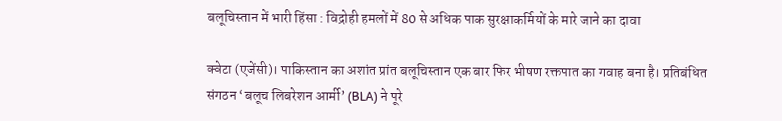बलूचिस्तान में भारी हिंसा : विद्रोही हमलों में 80 से अधिक पाक सुरक्षाकर्मियों के मारे जाने का दावा

क्वेटा (एजेंसी)। पाकिस्तान का अशांत प्रांत बलूचिस्तान एक बार फिर भीषण रक्तपात का गवाह बना है। प्रतिबंधित संगठन ‘बलूच लिबरेशन आर्मी’ (BLA) ने पूरे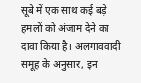सूबे में एक साथ कई बड़े हमलों को अंजाम देने का दावा किया है। अलगाववादी समूह के अनुसार, इन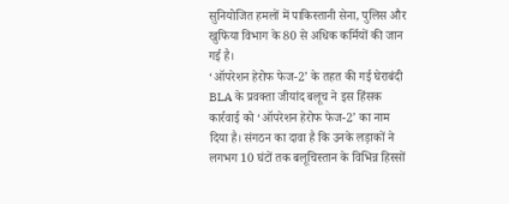सुनियोजित हमलों में पाकिस्तानी सेना, पुलिस और खुफिया विभाग के 80 से अधिक कर्मियों की जान गई है।
‘ऑपरेशन हेरोफ फेज-2’ के तहत की गई घेराबंदी
BLA के प्रवक्ता जीयांद बलूच ने इस हिंसक कार्रवाई को ‘ऑपरेशन हेरोफ फेज-2’ का नाम दिया है। संगठन का दावा है कि उनके लड़ाकों ने लगभग 10 घंटों तक बलूचिस्तान के विभिन्न हिस्सों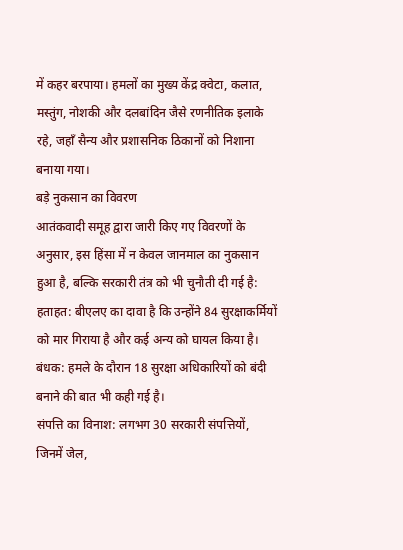में कहर बरपाया। हमलों का मुख्य केंद्र क्वेटा, कलात, मस्तुंग, नोशकी और दलबांदिन जैसे रणनीतिक इलाके रहे, जहाँ सैन्य और प्रशासनिक ठिकानों को निशाना बनाया गया।
बड़े नुकसान का विवरण
आतंकवादी समूह द्वारा जारी किए गए विवरणों के अनुसार, इस हिंसा में न केवल जानमाल का नुकसान हुआ है, बल्कि सरकारी तंत्र को भी चुनौती दी गई है:
हताहत: बीएलए का दावा है कि उन्होंने 84 सुरक्षाकर्मियों को मार गिराया है और कई अन्य को घायल किया है।
बंधक: हमले के दौरान 18 सुरक्षा अधिकारियों को बंदी बनाने की बात भी कही गई है।
संपत्ति का विनाश: लगभग 30 सरकारी संपत्तियों, जिनमें जेल,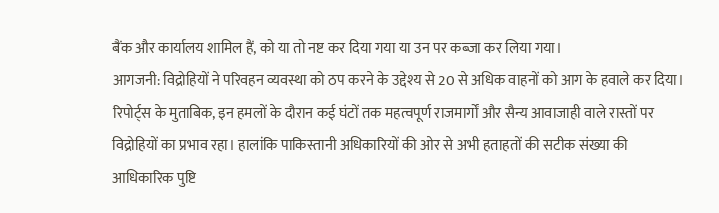बैंक और कार्यालय शामिल हैं, को या तो नष्ट कर दिया गया या उन पर कब्जा कर लिया गया।
आगजनी: विद्रोहियों ने परिवहन व्यवस्था को ठप करने के उद्देश्य से 20 से अधिक वाहनों को आग के हवाले कर दिया।
रिपोर्ट्स के मुताबिक, इन हमलों के दौरान कई घंटों तक महत्वपूर्ण राजमार्गों और सैन्य आवाजाही वाले रास्तों पर विद्रोहियों का प्रभाव रहा। हालांकि पाकिस्तानी अधिकारियों की ओर से अभी हताहतों की सटीक संख्या की आधिकारिक पुष्टि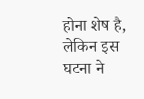होना शेष है, लेकिन इस घटना ने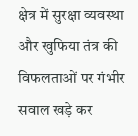क्षेत्र में सुरक्षा व्यवस्था और खुफिया तंत्र की विफलताओं पर गंभीर सवाल खड़े कर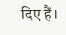दिए हैं।